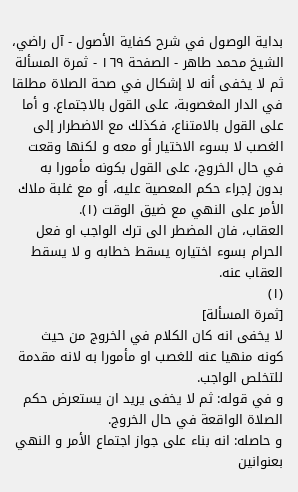بداية الوصول في شرح كفاية الأصول - آل راضي، الشيخ محمد طاهر - الصفحة ١٦٩ - ثمرة المسألة
ثم لا يخفى أنه لا إشكال في صحة الصلاة مطلقا في الدار المغصوبة، على القول بالاجتماع. و أما على القول بالامتناع، فكذلك مع الاضطرار إلى الغصب لا بسوء الاختيار أو معه و لكنها وقعت في حال الخروج، على القول بكونه مأمورا به بدون إجراء حكم المعصية عليه، أو مع غلبة ملاك الأمر على النهي مع ضيق الوقت (١).
العقاب، فان المضطر الى ترك الواجب او فعل الحرام بسوء اختياره يسقط خطابه و لا يسقط العقاب عنه.
(١)
[ثمرة المسألة]
لا يخفى انه كان الكلام في الخروج من حيث كونه منهيا عنه للغصب او مأمورا به لانه مقدمة للتخلص الواجب.
و في قوله: ثم لا يخفى يريد ان يستعرض حكم الصلاة الواقعة في حال الخروج.
و حاصله: انه بناء على جواز اجتماع الأمر و النهي بعنوانين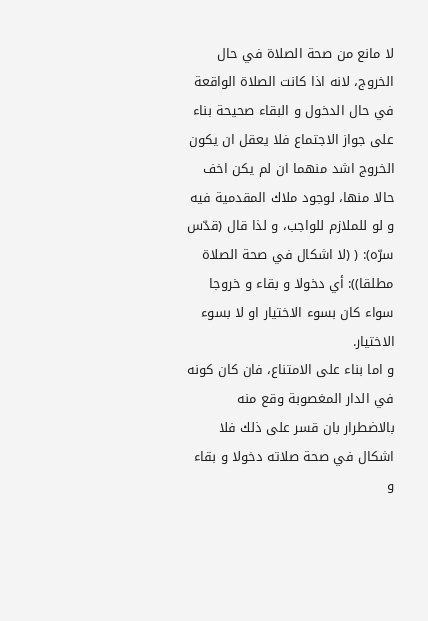لا مانع من صحة الصلاة في حال الخروج، لانه اذا كانت الصلاة الواقعة في حال الدخول و البقاء صحيحة بناء على جواز الاجتماع فلا يعقل ان يكون الخروج اشد منهما ان لم يكن اخف حالا منها، لوجود ملاك المقدمية فيه و لو للملازم للواجب، و لذا قال (قدّس سرّه): ( (لا اشكال في صحة الصلاة مطلقا)): أي دخولا و بقاء و خروجا سواء كان بسوء الاختيار او لا بسوء الاختيار.
و اما بناء على الامتناع، فان كان كونه في الدار المغصوبة وقع منه بالاضطرار بان قسر على ذلك فلا اشكال في صحة صلاته دخولا و بقاء و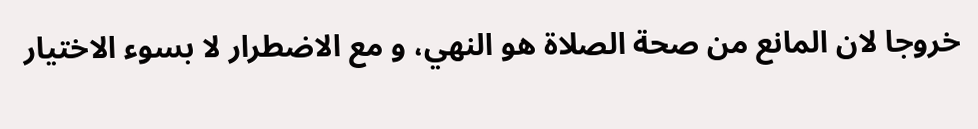خروجا لان المانع من صحة الصلاة هو النهي، و مع الاضطرار لا بسوء الاختيار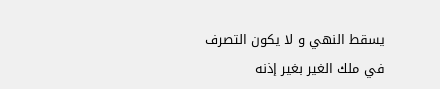يسقط النهي و لا يكون التصرف في ملك الغير بغير إذنه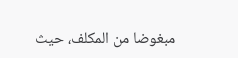مبغوضا من المكلف، حيث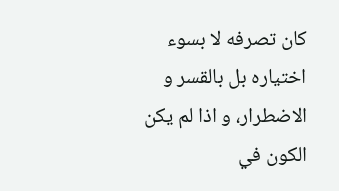كان تصرفه لا بسوء اختياره بل بالقسر و الاضطرار، و اذا لم يكن الكون في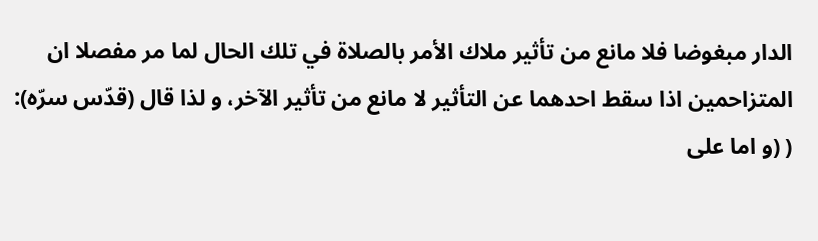الدار مبغوضا فلا مانع من تأثير ملاك الأمر بالصلاة في تلك الحال لما مر مفصلا ان المتزاحمين اذا سقط احدهما عن التأثير لا مانع من تأثير الآخر، و لذا قال (قدّس سرّه): ( (و اما على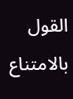القول بالامتناع